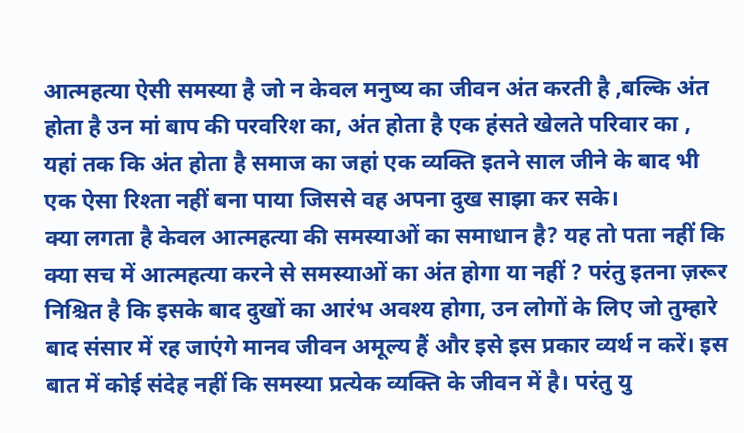आत्महत्या ऐसी समस्या है जो न केवल मनुष्य का जीवन अंत करती है ,बल्कि अंत होता है उन मां बाप की परवरिश का, अंत होता है एक हंसते खेलते परिवार का , यहां तक कि अंत होता है समाज का जहां एक व्यक्ति इतने साल जीने के बाद भी एक ऐसा रिश्ता नहीं बना पाया जिससे वह अपना दुख साझा कर सके।
क्या लगता है केवल आत्महत्या की समस्याओं का समाधान है? यह तो पता नहीं कि क्या सच में आत्महत्या करने से समस्याओं का अंत होगा या नहीं ? परंतु इतना ज़रूर निश्चित है कि इसके बाद दुखों का आरंभ अवश्य होगा, उन लोगों के लिए जो तुम्हारे बाद संसार में रह जाएंगे मानव जीवन अमूल्य हैं और इसे इस प्रकार व्यर्थ न करें। इस बात में कोई संदेह नहीं कि समस्या प्रत्येक व्यक्ति के जीवन में है। परंतु यु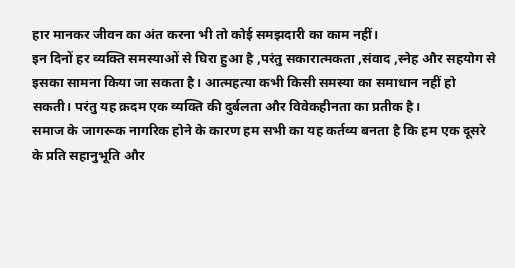हार मानकर जीवन का अंत करना भी तो कोई समझदारी का काम नहीं।
इन दिनों हर व्यक्ति समस्याओं से घिरा हुआ है ,परंतु सकारात्मकता ,संवाद ,स्नेह और सहयोग से इसका सामना किया जा सकता है। आत्महत्या कभी किसी समस्या का समाधान नहीं हो सकती। परंतु यह क़दम एक व्यक्ति की दुर्बलता और विवेकहीनता का प्रतीक है।
समाज के जागरूक नागरिक होने के कारण हम सभी का यह कर्तव्य बनता है कि हम एक दूसरे के प्रति सहानुभूति और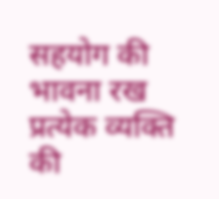सहयोग की भावना रख प्रत्येक व्यक्ति की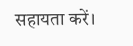सहायता करें।